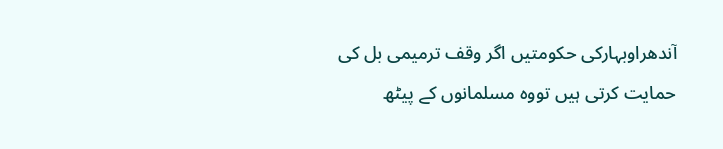آندھراوبہارکی حکومتیں اگر وقف ترمیمی بل کی حمایت کرتی ہیں تووہ مسلمانوں کے پیٹھ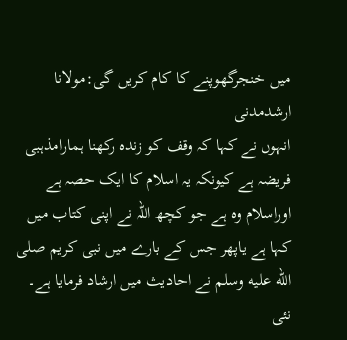میں خنجرگھوپنے کا کام کریں گی:مولانا ارشدمدنی
انہوں نے کہا کہ وقف کو زندہ رکھنا ہمارامذہبی فریضہ ہے کیونکہ یہ اسلام کا ایک حصہ ہے اوراسلام وہ ہے جو کچھ اللہ نے اپنی کتاب میں کہا ہے یاپھر جس کے بارے میں نبی کریم صلى الله عليه وسلم نے احادیث میں ارشاد فرمایا ہے۔
نئی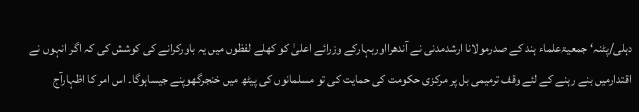دہلی/پٹنہ‘ جمعیۃعلماء ہند کے صدرمولانا ارشدمدنی نے آندھرااوربہارکے وزرائے اعلیٰ کو کھلے لفظوں میں یہ باورکرانے کی کوشش کی کہ اگر انہوں نے اقتدارمیں بنے رہنے کے لئے وقف ترمیمی بل پر مرکزی حکومت کی حمایت کی تو مسلمانوں کی پیٹھ میں خنجرگھوپنے جیساہوگا۔ اس امر کا اظہارآج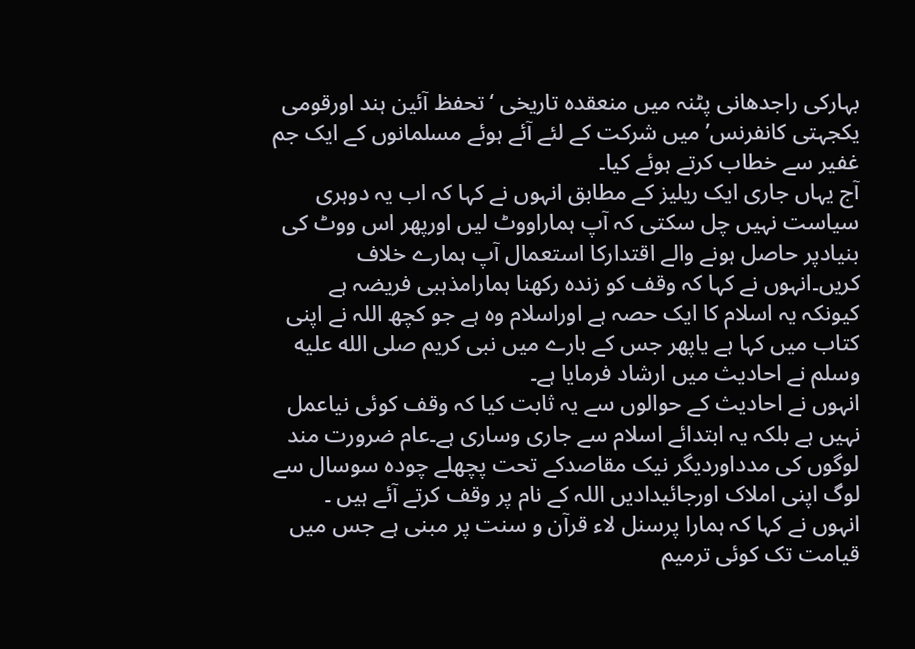بہارکی راجدھانی پٹنہ میں منعقدہ تاریخی ‘تحفظ آئین ہند اورقومی یکجہتی کانفرنس’ میں شرکت کے لئے آئے ہوئے مسلمانوں کے ایک جم غفیر سے خطاب کرتے ہوئے کیا۔
آج یہاں جاری ایک ریلیز کے مطابق انہوں نے کہا کہ اب یہ دوہری سیاست نہیں چل سکتی کہ آپ ہماراووٹ لیں اورپھر اس ووٹ کی بنیادپر حاصل ہونے والے اقتدارکا استعمال آپ ہمارے خلاف کریں۔انہوں نے کہا کہ وقف کو زندہ رکھنا ہمارامذہبی فریضہ ہے کیونکہ یہ اسلام کا ایک حصہ ہے اوراسلام وہ ہے جو کچھ اللہ نے اپنی کتاب میں کہا ہے یاپھر جس کے بارے میں نبی کریم صلى الله عليه وسلم نے احادیث میں ارشاد فرمایا ہے۔
انہوں نے احادیث کے حوالوں سے یہ ثابت کیا کہ وقف کوئی نیاعمل نہیں ہے بلکہ یہ ابتدائے اسلام سے جاری وساری ہے۔عام ضرورت مند لوگوں کی مدداوردیگر نیک مقاصدکے تحت پچھلے چودہ سوسال سے لوگ اپنی املاک اورجائیدادیں اللہ کے نام پر وقف کرتے آئے ہیں ۔
انہوں نے کہا کہ ہمارا پرسنل لاء قرآن و سنت پر مبنی ہے جس میں قیامت تک کوئی ترمیم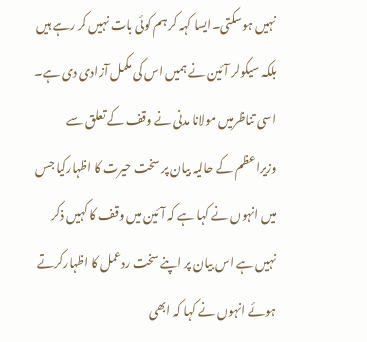نہیں ہوسکتی۔ایسا کہہ کر ہم کوئی بات نہیں کر رہے ہیں بلکہ سیکولر آئین نے ہمیں اس کی مکمل آزادی دی ہے۔
اسی تناظرمیں مولانا مدنی نے وقف کے تعلق سے وزیراعظم کے حالیہ بیان پر سخت حیرت کا اظہارکیا جس میں انہوں نے کہا ہے کہ آئین میں وقف کا کہیں ذکر نہیں ہے اس بیان پر اپنے سخت ردعمل کا اظہارکرتے ہوئے انہوں نے کہا کہ ابھی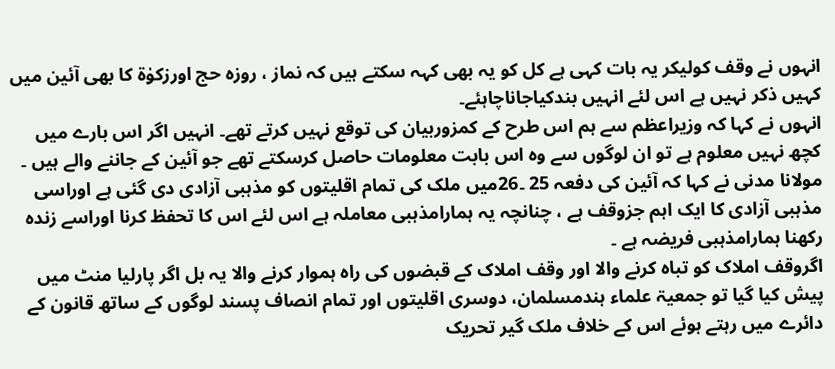انہوں نے وقف کولیکر یہ بات کہی ہے کل کو یہ بھی کہہ سکتے ہیں کہ نماز ، روزہ حج اورزکوٰۃ کا بھی آئین میں کہیں ذکر نہیں ہے اس لئے انہیں بندکیاجاناچاہئے۔
انہوں نے کہا کہ وزیراعظم سے ہم اس طرح کے کمزوربیان کی توقع نہیں کرتے تھے۔ انہیں اگر اس بارے میں کچھ نہیں معلوم ہے تو ان لوگوں سے وہ اس بابت معلومات حاصل کرسکتے تھے جو آئین کے جاننے والے ہیں ۔
مولانا مدنی نے کہا کہ آئین کی دفعہ 25 ۔26میں ملک کی تمام اقلیتوں کو مذہبی آزادی دی گئی ہے اوراسی مذہبی آزادی کا ایک اہم جزوقف ہے ، چنانچہ یہ ہمارامذہبی معاملہ ہے اس لئے اس کا تحفظ کرنا اوراسے زندہ رکھنا ہمارامذہبی فریضہ ہے ۔
اگروقف املاک کو تباہ کرنے والا اور وقف املاک کے قبضوں کی راہ ہموار کرنے والا یہ بل اگر پارلیا منٹ میں پیش کیا گیا تو جمعیۃ علماء ہندمسلمان، دوسری اقلیتوں اور تمام انصاف پسند لوگوں کے ساتھ قانون کے دائرے میں رہتے ہوئے اس کے خلاف ملک گیر تحریک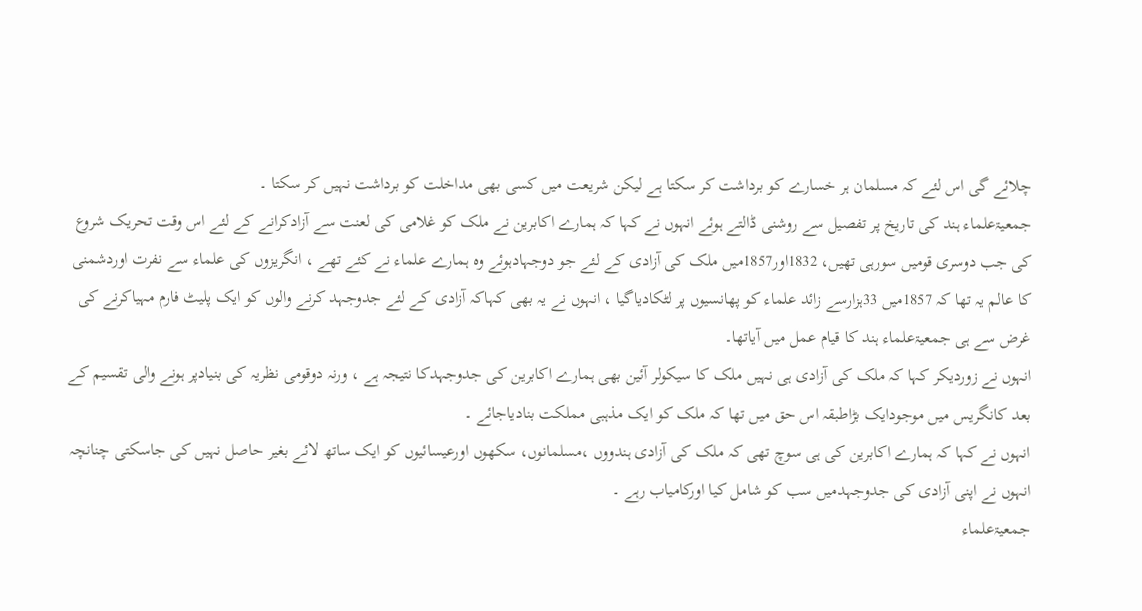چلائے گی اس لئے کہ مسلمان ہر خسارے کو برداشت کر سکتا ہے لیکن شریعت میں کسی بھی مداخلت کو برداشت نہیں کر سکتا ۔
جمعیۃعلماء ہند کی تاریخ پر تفصیل سے روشنی ڈالتے ہوئے انہوں نے کہا کہ ہمارے اکابرین نے ملک کو غلامی کی لعنت سے آزادکرانے کے لئے اس وقت تحریک شروع کی جب دوسری قومیں سورہی تھیں، 1832اور1857میں ملک کی آزادی کے لئے جو دوجہادہوئے وہ ہمارے علماء نے کئے تھے ، انگریزوں کی علماء سے نفرت اوردشمنی کا عالم یہ تھا کہ 1857میں 33ہزارسے زائد علماء کو پھانسیوں پر لٹکادیاگیا ، انہوں نے یہ بھی کہاکہ آزادی کے لئے جدوجہد کرنے والوں کو ایک پلیٹ فارم مہیاکرنے کی غرض سے ہی جمعیۃعلماء ہند کا قیام عمل میں آیاتھا۔
انہوں نے زوردیکر کہا کہ ملک کی آزادی ہی نہیں ملک کا سیکولر آئین بھی ہمارے اکابرین کی جدوجہدکا نتیجہ ہے ، ورنہ دوقومی نظریہ کی بنیادپر ہونے والی تقسیم کے بعد کانگریس میں موجودایک بڑاطبقہ اس حق میں تھا کہ ملک کو ایک مذہبی مملکت بنادیاجائے ۔
انہوں نے کہا کہ ہمارے اکابرین کی ہی سوچ تھی کہ ملک کی آزادی ہندووں ،مسلمانوں، سکھوں اورعیسائیوں کو ایک ساتھ لائے بغیر حاصل نہیں کی جاسکتی چنانچہ انہوں نے اپنی آزادی کی جدوجہدمیں سب کو شامل کیا اورکامیاب رہے ۔
جمعیۃعلماء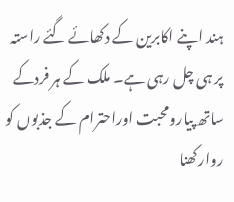ہند اپنے اکابرین کے دکھائے گئے راستہ پر ہی چل رہی ہے۔ ملک کے ہر فردکے ساتھ پیارومحبت اوراحترام کے جذبوں کو روارکھنا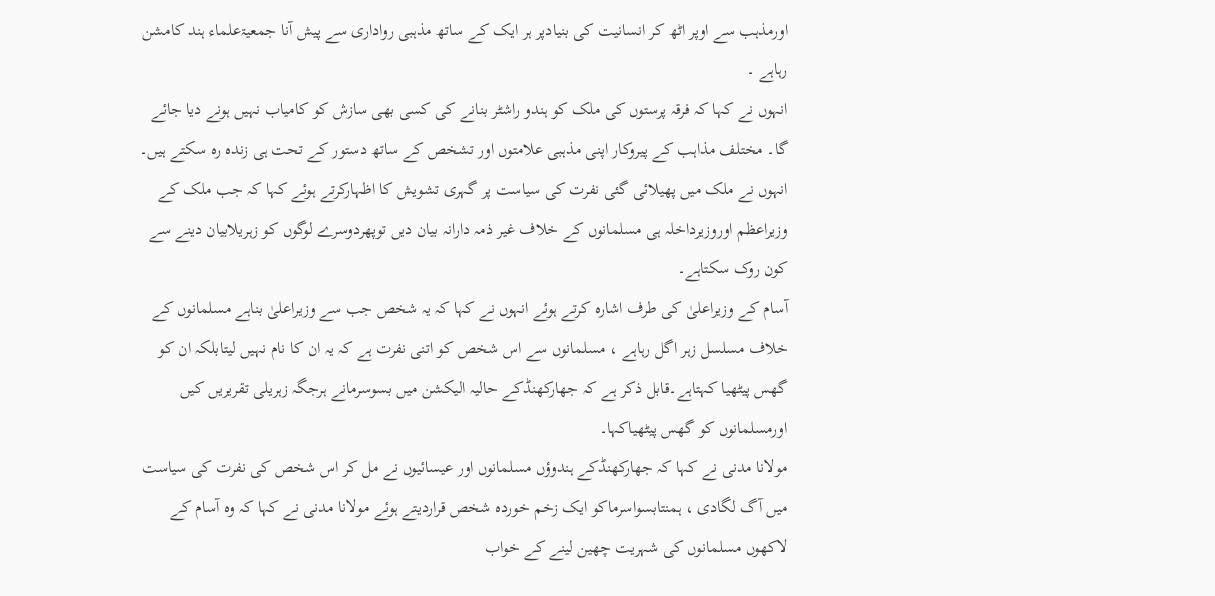اورمذہب سے اوپر اٹھ کر انسانیت کی بنیادپر ہر ایک کے ساتھ مذہبی رواداری سے پیش آنا جمعیۃعلماء ہند کامشن رہاہے ۔
انہوں نے کہا کہ فرقہ پرستوں کی ملک کو ہندو راشٹر بنانے کی کسی بھی سازش کو کامیاب نہیں ہونے دیا جائے گا۔ مختلف مذاہب کے پیروکار اپنی مذہبی علامتوں اور تشخص کے ساتھ دستور کے تحت ہی زندہ رہ سکتے ہیں۔
انہوں نے ملک میں پھیلائی گئی نفرت کی سیاست پر گہری تشویش کا اظہارکرتے ہوئے کہا کہ جب ملک کے وزیراعظم اوروزیرداخلہ ہی مسلمانوں کے خلاف غیر ذمہ دارانہ بیان دیں توپھردوسرے لوگوں کو زہریلابیان دینے سے کون روک سکتاہے۔
آسام کے وزیراعلیٰ کی طرف اشارہ کرتے ہوئے انہوں نے کہا کہ یہ شخص جب سے وزیراعلیٰ بناہے مسلمانوں کے خلاف مسلسل زہر اگل رہاہے ، مسلمانوں سے اس شخص کو اتنی نفرت ہے کہ یہ ان کا نام نہیں لیتابلکہ ان کو گھس پیٹھیا کہتاہے۔قابل ذکر ہے کہ جھارکھنڈکے حالیہ الیکشن میں بسوسرمانے ہرجگہ زہریلی تقریریں کیں اورمسلمانوں کو گھس پیٹھیاکہا۔
مولانا مدنی نے کہا کہ جھارکھنڈکے ہندوؤں مسلمانوں اور عیسائیوں نے مل کر اس شخص کی نفرت کی سیاست میں آگ لگادی ، ہمنتابسواسرماکو ایک زخم خوردہ شخص قراردیتے ہوئے مولانا مدنی نے کہا کہ وہ آسام کے لاکھوں مسلمانوں کی شہریت چھین لینے کے خواب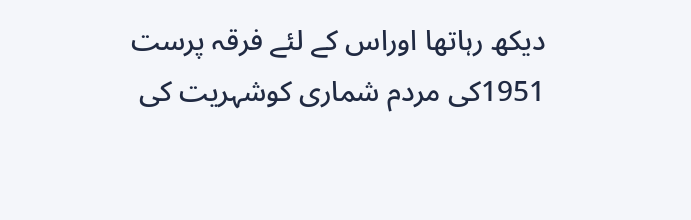دیکھ رہاتھا اوراس کے لئے فرقہ پرست 1951کی مردم شماری کوشہریت کی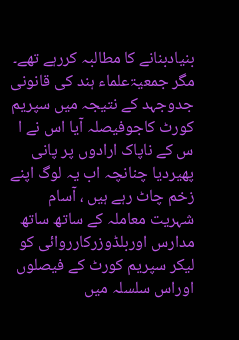بنیادبنانے کا مطالبہ کررہے تھے۔
مگر جمعیۃعلماء ہند کی قانونی جدوجہد کے نتیجہ میں سپریم کورٹ کاجوفیصلہ آیا اس نے ا س کے ناپاک ارادوں پر پانی پھیردیا چنانچہ اب یہ لوگ اپنے زخم چاٹ رہے ہیں ، آسام شہریت معاملہ کے ساتھ ساتھ مدارس اوربلڈوزرکارروائی کو لیکر سپریم کورٹ کے فیصلوں اوراس سلسلہ میں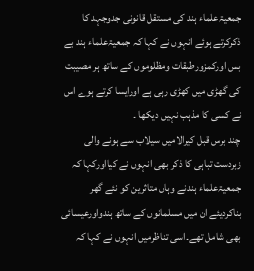جمعیۃعلماء ہند کی مستقل قانونی جدوجہد کا ذکرکرتے ہوئے انہوں نے کہا کہ جمعیۃعلماء ہند بے بس اورکمزورطبقات ومظلوموں کے ساتھ ہر مصیبت کی گھڑی میں کھڑی رہی ہے اورایسا کرتے ہوے اس نے کسی کا مذہب نہیں دیکھا ۔
چند برس قبل کیرالامیں سیلاب سے ہونے والی زبردست تباہی کا ذکر بھی انہوں نے کیااورکہا کہ جمعیۃعلماء ہندنے وہاں متاثرین کو نئے گھر بناکردیئے ان میں مسلمانوں کے ساتھ ہندواورعیسائی بھی شامل تھے۔اسی تناظرمیں انہوں نے کہا کہ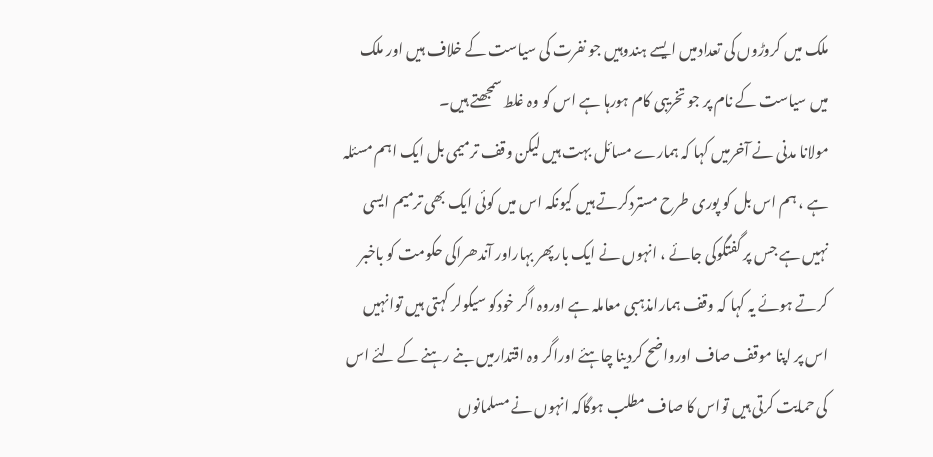ملک میں کروڑوں کی تعدادمیں ایسے ہندوہیں جو نفرت کی سیاست کے خلاف ہیں اور ملک میں سیاست کے نام پر جو تخریبی کام ہورہا ہے اس کو وہ غلط سمجھتے ہیں۔
مولانا مدنی نے آخرمیں کہا کہ ہمارے مسائل بہت ہیں لیکن وقف ترمیمی بل ایک اہم مسئلہ ہے ، ہم اس بل کو پوری طرح مستردکرتے ہیں کیونکہ اس میں کوئی ایک بھی ترمیم ایسی نہیں ہے جس پر گفتگوکی جائے ، انہوں نے ایک بارپھر بہاراور آندھراکی حکومت کو باخبر کرتے ہوئے یہ کہا کہ وقف ہمارامذہبی معاملہ ہے اوروہ اگر خودکو سیکولر کہتی ہیں توانہیں اس پر اپنا موقف صاف اورواضح کردینا چاہئے اوراگر وہ اقتدارمیں بنے رہنے کے لئے اس کی حمایت کرتی ہیں تواس کا صاف مطلب ہوگاکہ انہوں نے مسلمانوں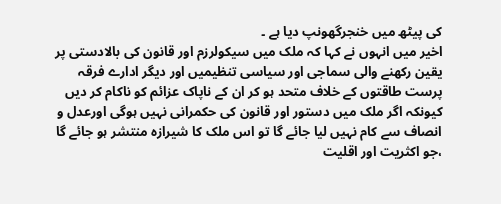کی پیٹھ میں خنجرگھونپ دیا ہے ۔
اخیر میں انہوں نے کہا کہ ملک میں سیکولرزم اور قانون کی بالادستی پر یقین رکھنے والی سماجی اور سیاسی تنظیمیں اور دیگر ادارے فرقہ پرست طاقتوں کے خلاف متحد ہو کر ان کے ناپاک عزائم کو ناکام کر دیں کیونکہ اگر ملک میں دستور اور قانون کی حکمرانی نہیں ہوگی اورعدل و انصاف سے کام نہیں لیا جائے گا تو اس ملک کا شیرازہ منتشر ہو جائے گا ،جو اکثریت اور اقلیت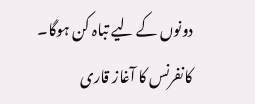دونوں کے لیے تباہ کن ہوگا۔
کانفرنس کا آغاز قاری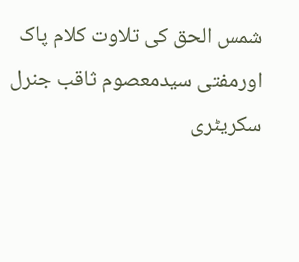شمس الحق کی تلاوت کلام پاک اورمفتی سیدمعصوم ثاقب جنرل سکریٹری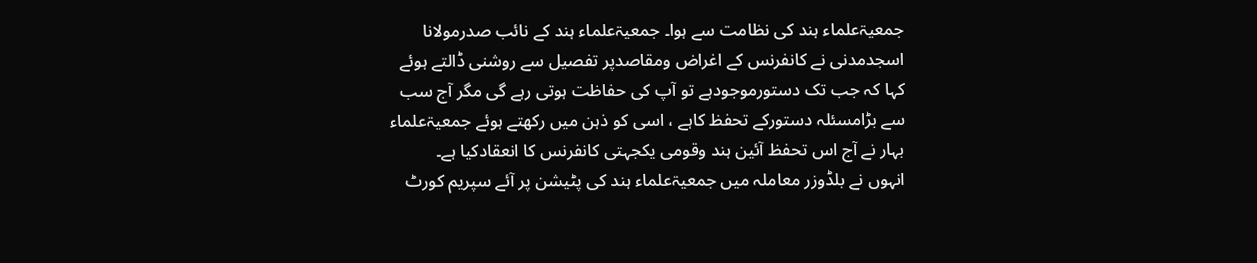جمعیۃعلماء ہند کی نظامت سے ہوا۔ جمعیۃعلماء ہند کے نائب صدرمولانا اسجدمدنی نے کانفرنس کے اغراض ومقاصدپر تفصیل سے روشنی ڈالتے ہوئے کہا کہ جب تک دستورموجودہے تو آپ کی حفاظت ہوتی رہے گی مگر آج سب سے بڑامسئلہ دستورکے تحفظ کاہے ، اسی کو ذہن میں رکھتے ہوئے جمعیۃعلماء بہار نے آج اس تحفظ آئین ہند وقومی یکجہتی کانفرنس کا انعقادکیا ہے۔
انہوں نے بلڈوزر معاملہ میں جمعیۃعلماء ہند کی پٹیشن پر آئے سپریم کورٹ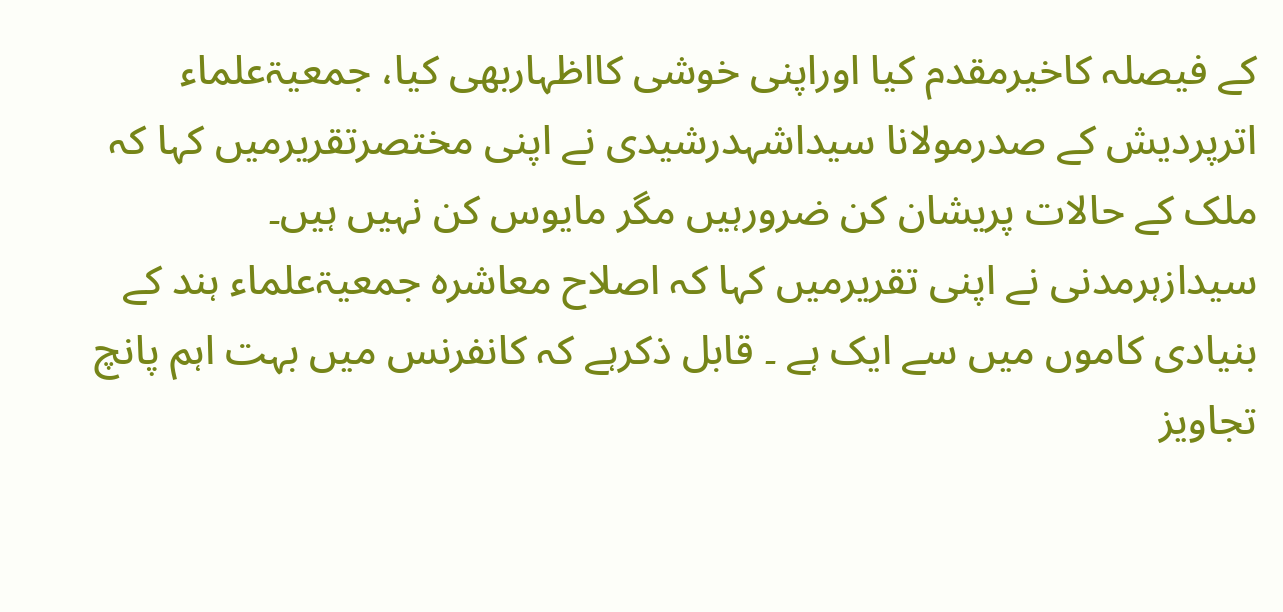کے فیصلہ کاخیرمقدم کیا اوراپنی خوشی کااظہاربھی کیا، جمعیۃعلماء اترپردیش کے صدرمولانا سیداشہدرشیدی نے اپنی مختصرتقریرمیں کہا کہ ملک کے حالات پریشان کن ضرورہیں مگر مایوس کن نہیں ہیں۔
سیدازہرمدنی نے اپنی تقریرمیں کہا کہ اصلاح معاشرہ جمعیۃعلماء ہند کے بنیادی کاموں میں سے ایک ہے ۔ قابل ذکرہے کہ کانفرنس میں بہت اہم پانچ تجاویز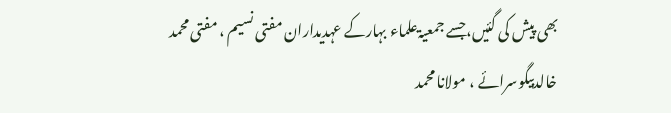بھی پیش کی گئیں،جسے جمعیۃعلماء بہارکے عہدیداران مفتی نسیم ، مفتی محمد خالدبیگوسرائے ، مولانا محمد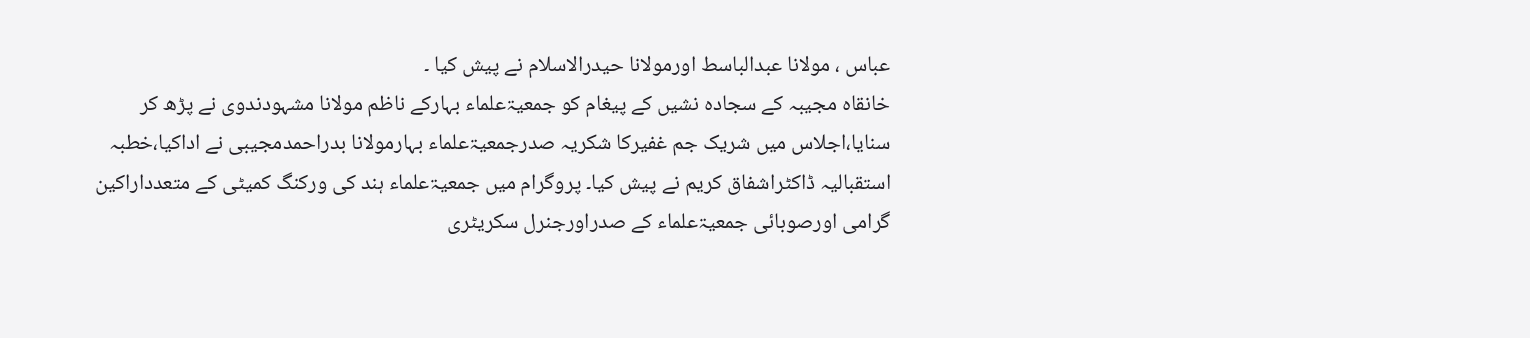عباس ، مولانا عبدالباسط اورمولانا حیدرالاسلام نے پیش کیا ۔
خانقاہ مجیبہ کے سجادہ نشیں کے پیغام کو جمعیۃعلماء بہارکے ناظم مولانا مشہودندوی نے پڑھ کر سنایا،اجلاس میں شریک جم غفیرکا شکریہ صدرجمعیۃعلماء بہارمولانا بدراحمدمجیبی نے اداکیا،خطبہ استقبالیہ ڈاکٹراشفاق کریم نے پیش کیا۔ پروگرام میں جمعیۃعلماء ہند کی ورکنگ کمیٹی کے متعدداراکین گرامی اورصوبائی جمعیۃعلماء کے صدراورجنرل سکریٹری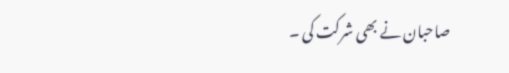صاحبان نے بھی شرکت کی ۔